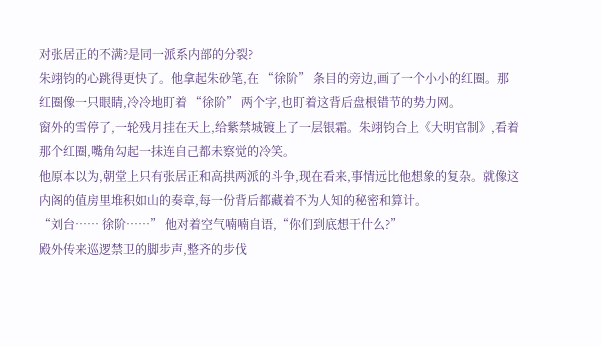对张居正的不满?是同一派系内部的分裂?
朱翊钧的心跳得更快了。他拿起朱砂笔,在 “徐阶” 条目的旁边,画了一个小小的红圈。那红圈像一只眼睛,冷冷地盯着 “徐阶” 两个字,也盯着这背后盘根错节的势力网。
窗外的雪停了,一轮残月挂在天上,给紫禁城镀上了一层银霜。朱翊钧合上《大明官制》,看着那个红圈,嘴角勾起一抹连自己都未察觉的冷笑。
他原本以为,朝堂上只有张居正和高拱两派的斗争,现在看来,事情远比他想象的复杂。就像这内阁的值房里堆积如山的奏章,每一份背后都藏着不为人知的秘密和算计。
“刘台…… 徐阶……” 他对着空气喃喃自语,“你们到底想干什么?”
殿外传来巡逻禁卫的脚步声,整齐的步伐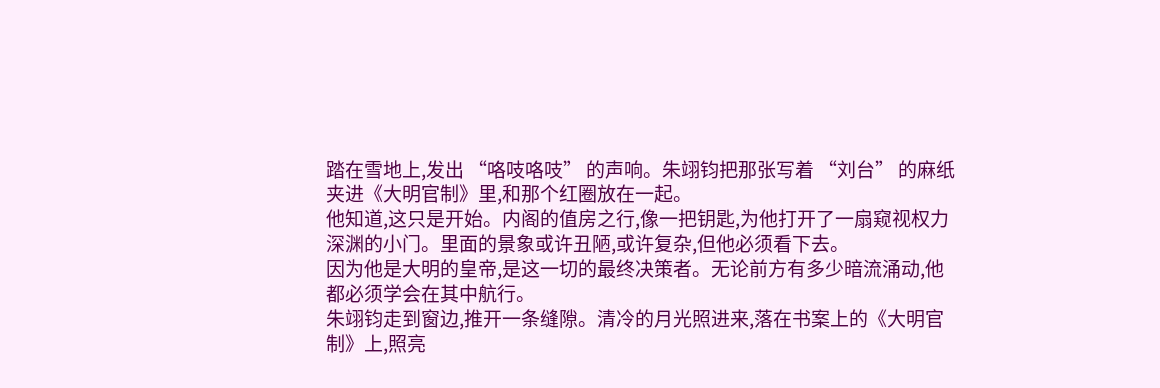踏在雪地上,发出 “咯吱咯吱” 的声响。朱翊钧把那张写着 “刘台” 的麻纸夹进《大明官制》里,和那个红圈放在一起。
他知道,这只是开始。内阁的值房之行,像一把钥匙,为他打开了一扇窥视权力深渊的小门。里面的景象或许丑陋,或许复杂,但他必须看下去。
因为他是大明的皇帝,是这一切的最终决策者。无论前方有多少暗流涌动,他都必须学会在其中航行。
朱翊钧走到窗边,推开一条缝隙。清冷的月光照进来,落在书案上的《大明官制》上,照亮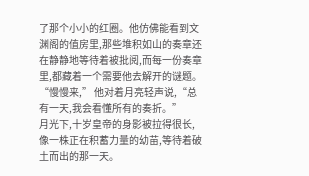了那个小小的红圈。他仿佛能看到文渊阁的值房里,那些堆积如山的奏章还在静静地等待着被批阅,而每一份奏章里,都藏着一个需要他去解开的谜题。
“慢慢来,” 他对着月亮轻声说,“总有一天,我会看懂所有的奏折。”
月光下,十岁皇帝的身影被拉得很长,像一株正在积蓄力量的幼苗,等待着破土而出的那一天。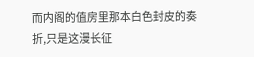而内阁的值房里那本白色封皮的奏折,只是这漫长征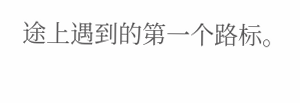途上遇到的第一个路标。